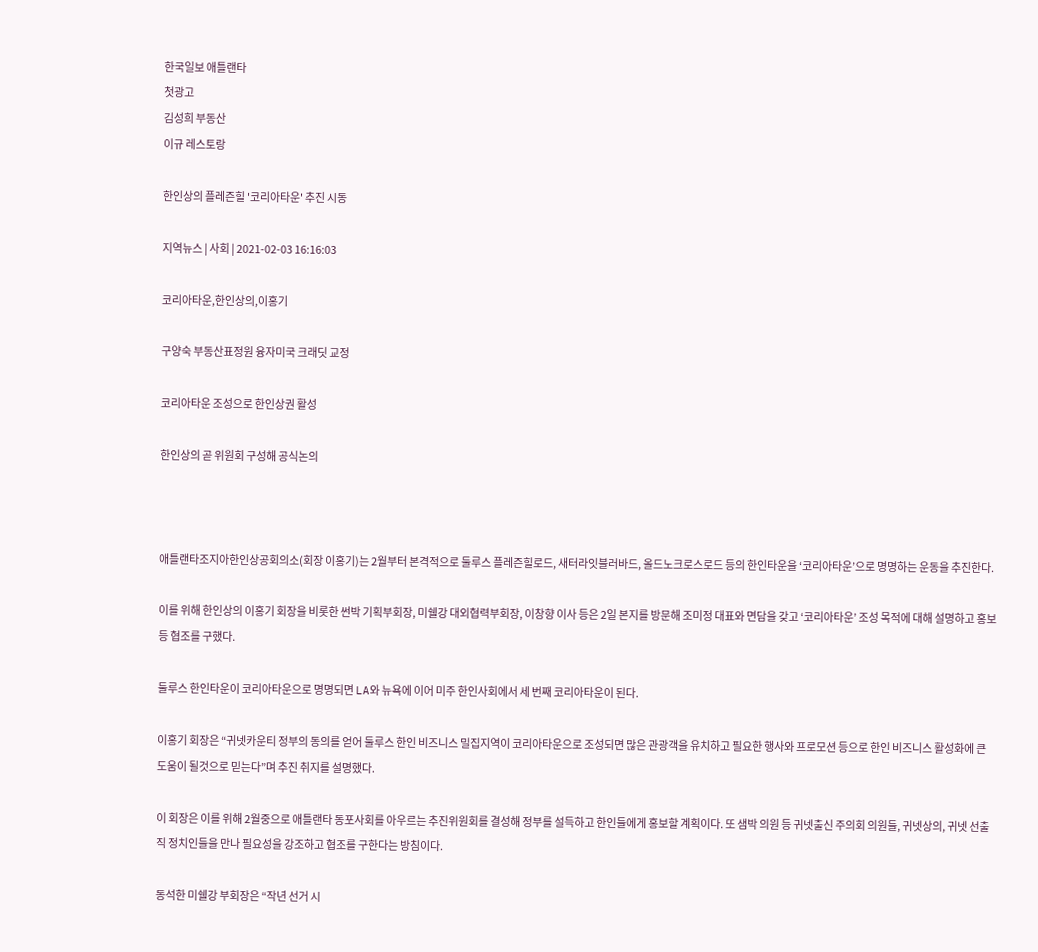한국일보 애틀랜타
첫광고
김성희 부동산
이규 레스토랑

한인상의 플레즌힐 '코리아타운' 추진 시동

지역뉴스 | 사회 | 2021-02-03 16:16:03

코리아타운,한인상의,이홍기

구양숙 부동산표정원 융자미국 크래딧 교정

코리아타운 조성으로 한인상권 활성

한인상의 곧 위원회 구성해 공식논의



애틀랜타조지아한인상공회의소(회장 이홍기)는 2월부터 본격적으로 둘루스 플레즌힐로드, 새터라잇블러바드, 올드노크로스로드 등의 한인타운을 ‘코리아타운’으로 명명하는 운동을 추진한다.

이를 위해 한인상의 이홍기 회장을 비롯한 썬박 기획부회장, 미쉘강 대외협력부회장, 이창향 이사 등은 2일 본지를 방문해 조미정 대표와 면담을 갖고 ‘코리아타운’ 조성 목적에 대해 설명하고 홍보 등 협조를 구했다.

둘루스 한인타운이 코리아타운으로 명명되면 LA와 뉴욕에 이어 미주 한인사회에서 세 번째 코리아타운이 된다.

이홍기 회장은 “귀넷카운티 정부의 동의를 얻어 둘루스 한인 비즈니스 밀집지역이 코리아타운으로 조성되면 많은 관광객을 유치하고 필요한 행사와 프로모션 등으로 한인 비즈니스 활성화에 큰 도움이 될것으로 믿는다”며 추진 취지를 설명했다.

이 회장은 이를 위해 2월중으로 애틀랜타 동포사회를 아우르는 추진위원회를 결성해 정부를 설득하고 한인들에게 홍보할 계획이다. 또 샘박 의원 등 귀넷출신 주의회 의원들, 귀넷상의, 귀넷 선출직 정치인들을 만나 필요성을 강조하고 협조를 구한다는 방침이다.

동석한 미쉘강 부회장은 “작년 선거 시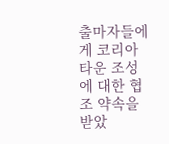출마자들에게 코리아타운 조성에 대한 협조 약속을 받았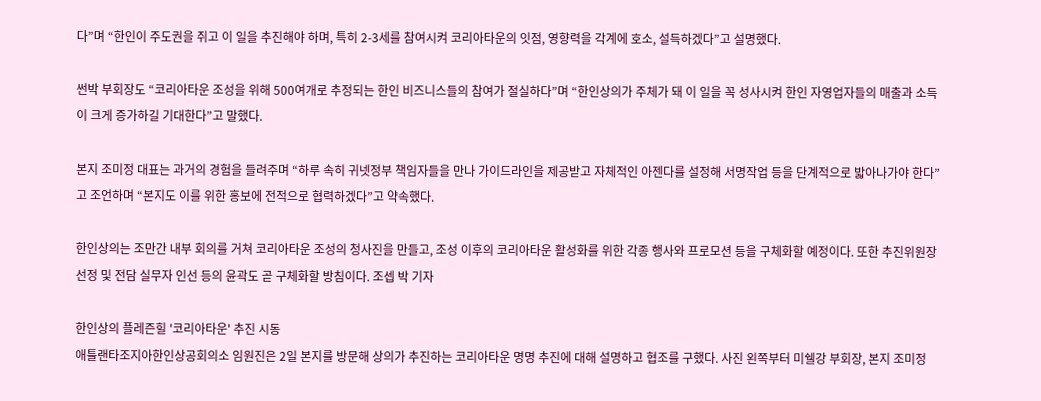다”며 “한인이 주도권을 쥐고 이 일을 추진해야 하며, 특히 2-3세를 참여시켜 코리아타운의 잇점, 영향력을 각계에 호소, 설득하겠다”고 설명했다.

썬박 부회장도 “코리아타운 조성을 위해 500여개로 추정되는 한인 비즈니스들의 참여가 절실하다”며 “한인상의가 주체가 돼 이 일을 꼭 성사시켜 한인 자영업자들의 매출과 소득이 크게 증가하길 기대한다”고 말했다.

본지 조미정 대표는 과거의 경험을 들려주며 “하루 속히 귀넷정부 책임자들을 만나 가이드라인을 제공받고 자체적인 아젠다를 설정해 서명작업 등을 단계적으로 밟아나가야 한다”고 조언하며 “본지도 이를 위한 홍보에 전적으로 협력하겠다”고 약속했다.

한인상의는 조만간 내부 회의를 거쳐 코리아타운 조성의 청사진을 만들고, 조성 이후의 코리아타운 활성화를 위한 각종 행사와 프로모션 등을 구체화할 예정이다. 또한 추진위원장 선정 및 전담 실무자 인선 등의 윤곽도 곧 구체화할 방침이다. 조셉 박 기자

한인상의 플레즌힐 '코리아타운' 추진 시동
애틀랜타조지아한인상공회의소 임원진은 2일 본지를 방문해 상의가 추진하는 코리아타운 명명 추진에 대해 설명하고 협조를 구했다. 사진 왼쪽부터 미쉘강 부회장, 본지 조미정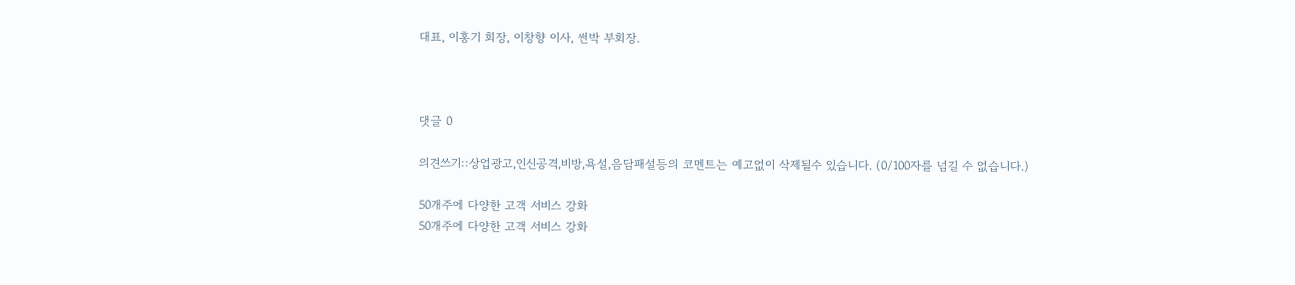대표, 이홍기 회장, 이창향 이사, 썬박 부회장.



댓글 0

의견쓰기::상업광고,인신공격,비방,욕설,음담패설등의 코멘트는 예고없이 삭제될수 있습니다. (0/100자를 넘길 수 없습니다.)

50개주에 다양한 고객 서비스 강화
50개주에 다양한 고객 서비스 강화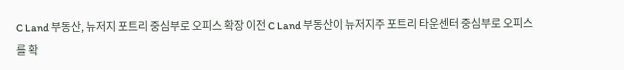C Land 부동산, 뉴저지 포트리 중심부로 오피스 확장 이전 C Land 부동산이 뉴저지주 포트리 타운센터 중심부로 오피스를 확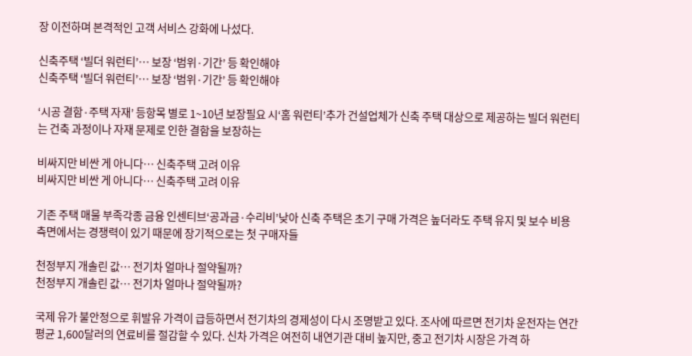장 이전하며 본격적인 고객 서비스 강화에 나섰다.

신축주택 ‘빌더 워런티’… 보장 ‘범위·기간’ 등 확인해야
신축주택 ‘빌더 워런티’… 보장 ‘범위·기간’ 등 확인해야

‘시공 결함·주택 자재’ 등항목 별로 1~10년 보장필요 시‘홈 워런티’추가 건설업체가 신축 주택 대상으로 제공하는 빌더 워런티는 건축 과정이나 자재 문제로 인한 결함을 보장하는

비싸지만 비싼 게 아니다… 신축주택 고려 이유
비싸지만 비싼 게 아니다… 신축주택 고려 이유

기존 주택 매물 부족각종 금융 인센티브‘공과금·수리비’낮아 신축 주택은 초기 구매 가격은 높더라도 주택 유지 및 보수 비용 측면에서는 경쟁력이 있기 때문에 장기적으로는 첫 구매자들

천정부지 개솔린 값… 전기차 얼마나 절약될까?
천정부지 개솔린 값… 전기차 얼마나 절약될까?

국제 유가 불안정으로 휘발유 가격이 급등하면서 전기차의 경제성이 다시 조명받고 있다. 조사에 따르면 전기차 운전자는 연간 평균 1,600달러의 연료비를 절감할 수 있다. 신차 가격은 여전히 내연기관 대비 높지만, 중고 전기차 시장은 가격 하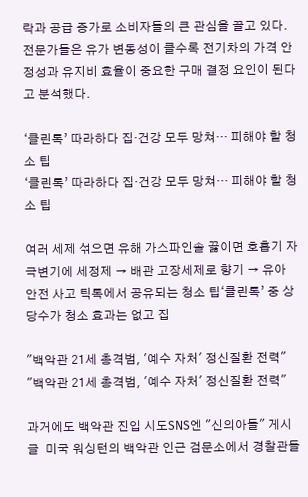락과 공급 증가로 소비자들의 큰 관심을 끌고 있다. 전문가들은 유가 변동성이 클수록 전기차의 가격 안정성과 유지비 효율이 중요한 구매 결정 요인이 된다고 분석했다.

‘클린톡’ 따라하다 집·건강 모두 망쳐… 피해야 할 청소 팁
‘클린톡’ 따라하다 집·건강 모두 망쳐… 피해야 할 청소 팁

여러 세제 섞으면 유해 가스파인솔 끓이면 호흡기 자극변기에 세정제 → 배관 고장세제로 향기 → 유아 안전 사고 틱톡에서 공유되는 청소 팁‘클린톡’ 중 상당수가 청소 효과는 없고 집

"백악관 21세 총격범, '예수 자처' 정신질환 전력"
"백악관 21세 총격범, '예수 자처' 정신질환 전력"

과거에도 백악관 진입 시도SNS엔 "신의아들" 게시글  미국 워싱턴의 백악관 인근 검문소에서 경찰관들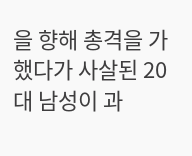을 향해 총격을 가했다가 사살된 20대 남성이 과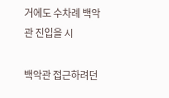거에도 수차례 백악관 진입을 시

백악관 접근하려던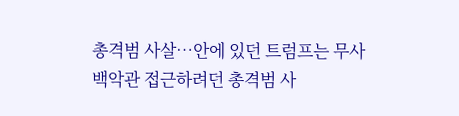총격범 사살…안에 있던 트럼프는 무사
백악관 접근하려던 총격범 사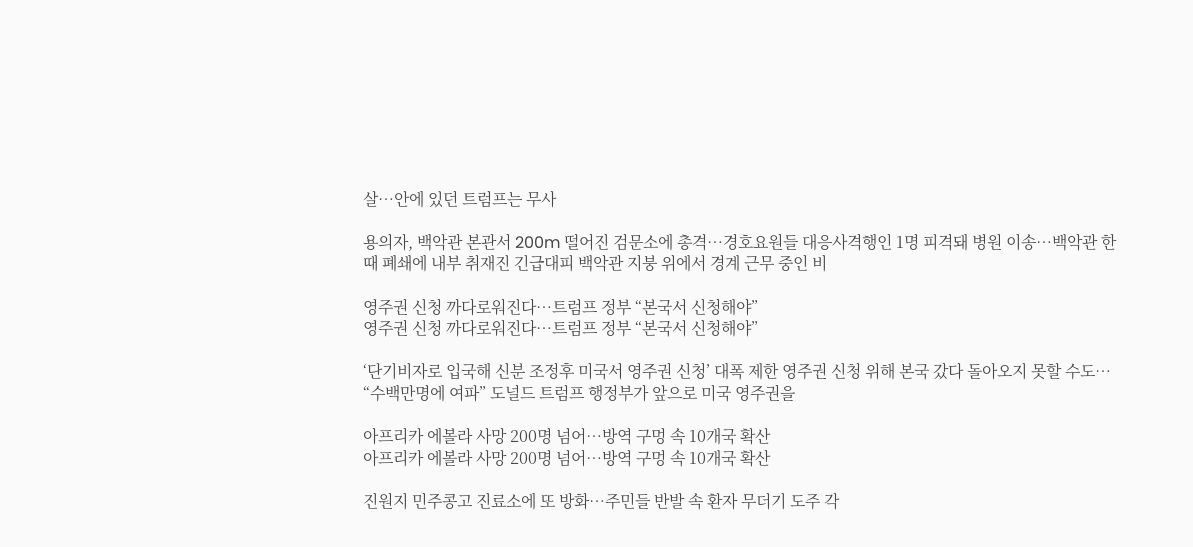살…안에 있던 트럼프는 무사

용의자, 백악관 본관서 200m 떨어진 검문소에 총격…경호요원들 대응사격행인 1명 피격돼 병원 이송…백악관 한때 폐쇄에 내부 취재진 긴급대피 백악관 지붕 위에서 경계 근무 중인 비

영주권 신청 까다로워진다…트럼프 정부 “본국서 신청해야”
영주권 신청 까다로워진다…트럼프 정부 “본국서 신청해야”

‘단기비자로 입국해 신분 조정후 미국서 영주권 신청’ 대폭 제한 영주권 신청 위해 본국 갔다 돌아오지 못할 수도… “수백만명에 여파” 도널드 트럼프 행정부가 앞으로 미국 영주권을

아프리카 에볼라 사망 200명 넘어…방역 구멍 속 10개국 확산
아프리카 에볼라 사망 200명 넘어…방역 구멍 속 10개국 확산

진원지 민주콩고 진료소에 또 방화…주민들 반발 속 환자 무더기 도주 각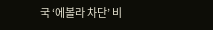국 ‘에볼라 차단’ 비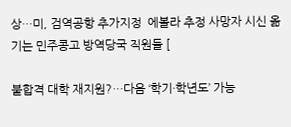상…미, 검역공항 추가지정  에볼라 추정 사망자 시신 옮기는 민주콩고 방역당국 직원들 [

불합격 대학 재지원?…다음 ‘학기·학년도’ 가능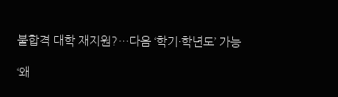불합격 대학 재지원?…다음 ‘학기·학년도’ 가능

‘왜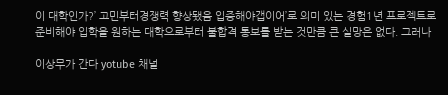이 대학인가?’ 고민부터경쟁력 향상됐음 입증해야갭이어’로 의미 있는 경험1년 프로젝트로 준비해야 입학을 원하는 대학으로부터 불합격 통보를 받는 것만큼 큰 실망은 없다. 그러나

이상무가 간다 yotube 채널